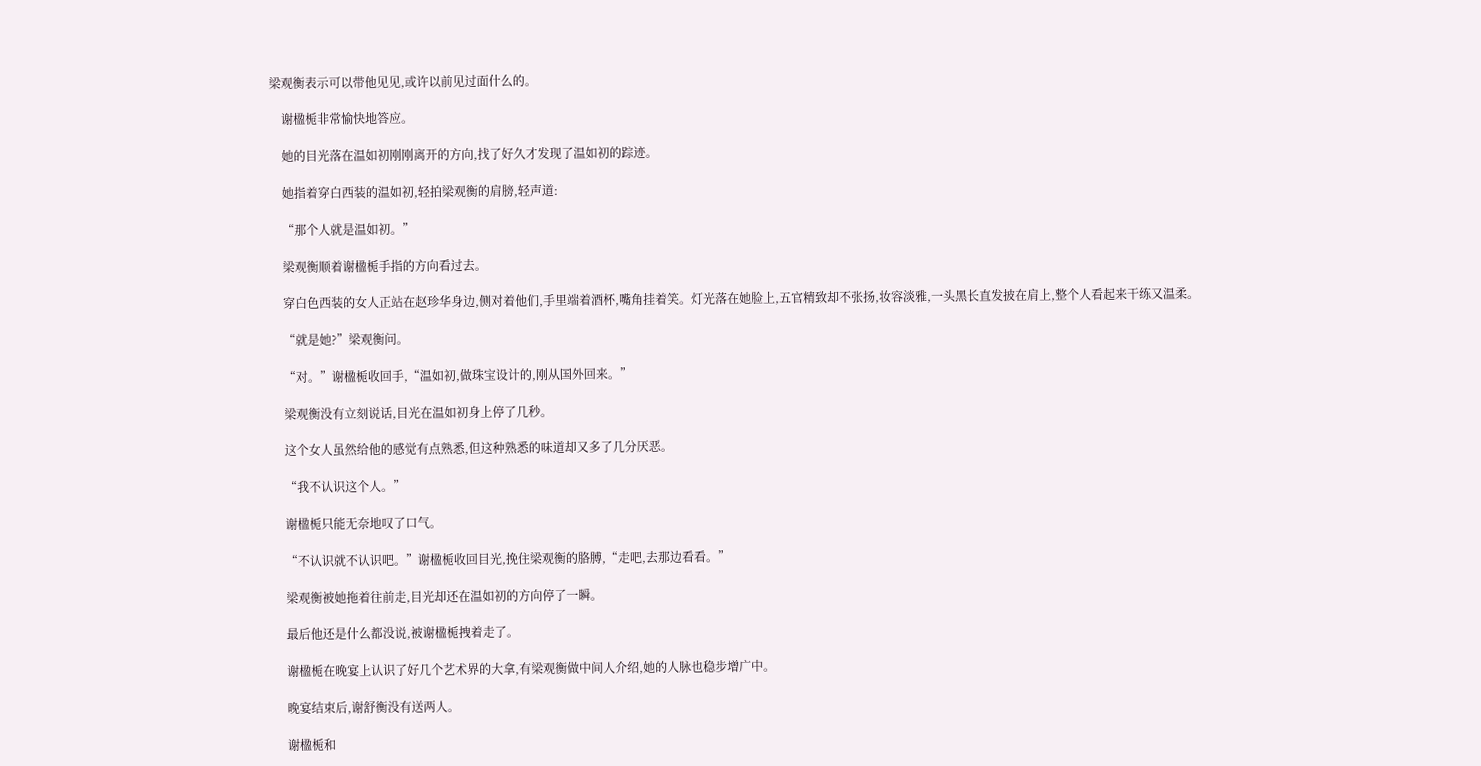梁观衡表示可以带他见见,或许以前见过面什么的。

    谢楹栀非常愉快地答应。

    她的目光落在温如初刚刚离开的方向,找了好久才发现了温如初的踪迹。

    她指着穿白西装的温如初,轻拍梁观衡的肩膀,轻声道:

    “那个人就是温如初。”

    梁观衡顺着谢楹栀手指的方向看过去。

    穿白色西装的女人正站在赵珍华身边,侧对着他们,手里端着酒杯,嘴角挂着笑。灯光落在她脸上,五官精致却不张扬,妆容淡雅,一头黑长直发披在肩上,整个人看起来干练又温柔。

    “就是她?”梁观衡问。

    “对。”谢楹栀收回手,“温如初,做珠宝设计的,刚从国外回来。”

    梁观衡没有立刻说话,目光在温如初身上停了几秒。

    这个女人虽然给他的感觉有点熟悉,但这种熟悉的味道却又多了几分厌恶。

    “我不认识这个人。”

    谢楹栀只能无奈地叹了口气。

    “不认识就不认识吧。”谢楹栀收回目光,挽住梁观衡的胳膊,“走吧,去那边看看。”

    梁观衡被她拖着往前走,目光却还在温如初的方向停了一瞬。

    最后他还是什么都没说,被谢楹栀拽着走了。

    谢楹栀在晚宴上认识了好几个艺术界的大拿,有梁观衡做中间人介绍,她的人脉也稳步增广中。

    晚宴结束后,谢舒衡没有送两人。

    谢楹栀和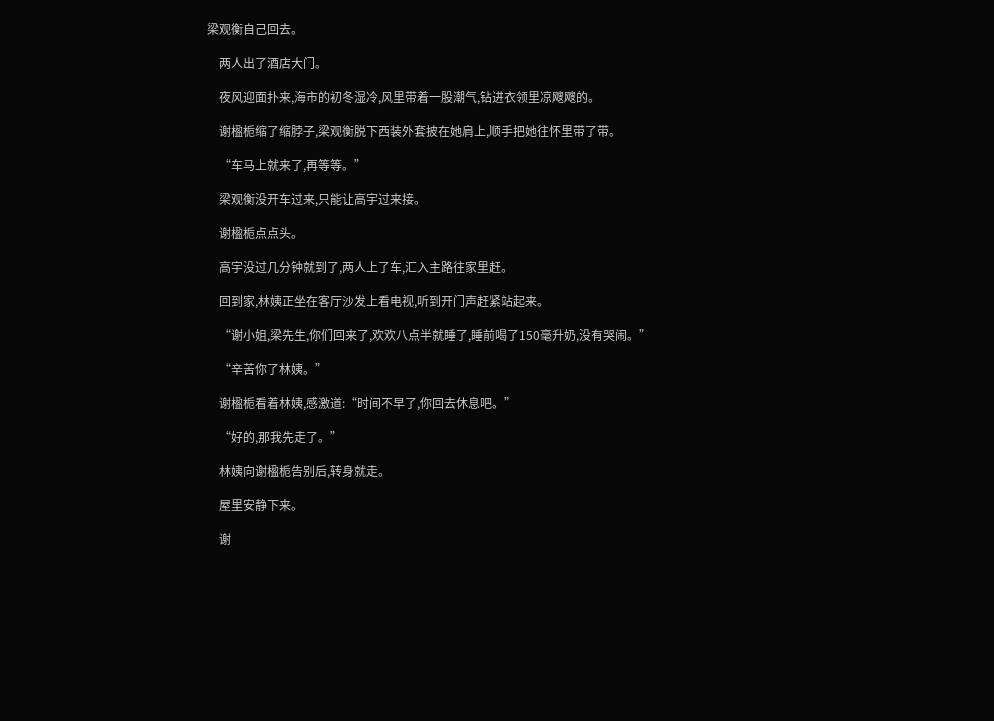梁观衡自己回去。

    两人出了酒店大门。

    夜风迎面扑来,海市的初冬湿冷,风里带着一股潮气,钻进衣领里凉飕飕的。

    谢楹栀缩了缩脖子,梁观衡脱下西装外套披在她肩上,顺手把她往怀里带了带。

    “车马上就来了,再等等。”

    梁观衡没开车过来,只能让高宇过来接。

    谢楹栀点点头。

    高宇没过几分钟就到了,两人上了车,汇入主路往家里赶。

    回到家,林姨正坐在客厅沙发上看电视,听到开门声赶紧站起来。

    “谢小姐,梁先生,你们回来了,欢欢八点半就睡了,睡前喝了150毫升奶,没有哭闹。”

    “辛苦你了林姨。”

    谢楹栀看着林姨,感激道:“时间不早了,你回去休息吧。”

    “好的,那我先走了。”

    林姨向谢楹栀告别后,转身就走。

    屋里安静下来。

    谢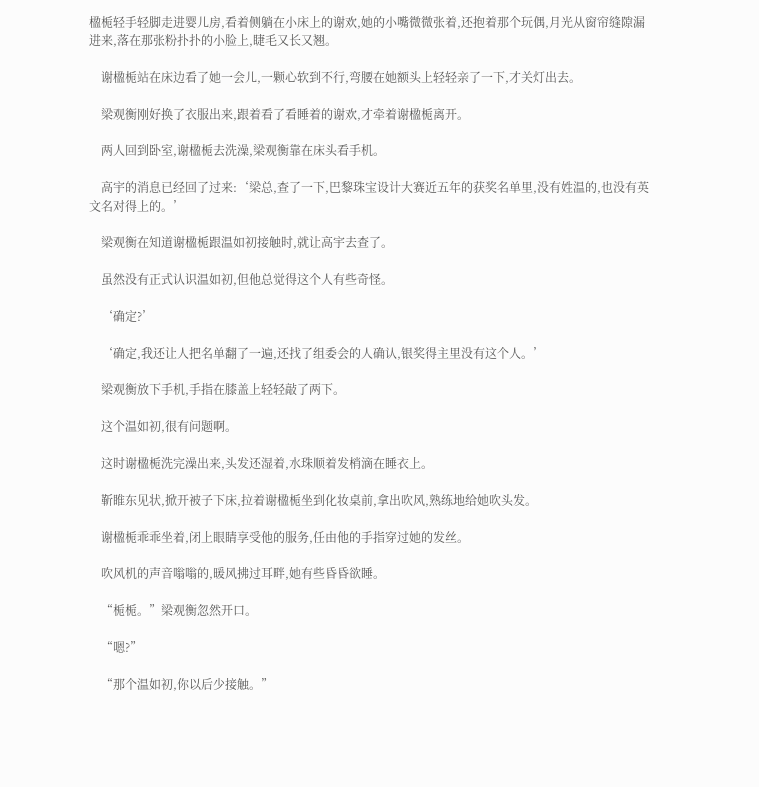楹栀轻手轻脚走进婴儿房,看着侧躺在小床上的谢欢,她的小嘴微微张着,还抱着那个玩偶,月光从窗帘缝隙漏进来,落在那张粉扑扑的小脸上,睫毛又长又翘。

    谢楹栀站在床边看了她一会儿,一颗心软到不行,弯腰在她额头上轻轻亲了一下,才关灯出去。

    梁观衡刚好换了衣服出来,跟着看了看睡着的谢欢,才牵着谢楹栀离开。

    两人回到卧室,谢楹栀去洗澡,梁观衡靠在床头看手机。

    高宇的消息已经回了过来:‘梁总,查了一下,巴黎珠宝设计大赛近五年的获奖名单里,没有姓温的,也没有英文名对得上的。’

    梁观衡在知道谢楹栀跟温如初接触时,就让高宇去查了。

    虽然没有正式认识温如初,但他总觉得这个人有些奇怪。

    ‘确定?’

    ‘确定,我还让人把名单翻了一遍,还找了组委会的人确认,银奖得主里没有这个人。’

    梁观衡放下手机,手指在膝盖上轻轻敲了两下。

    这个温如初,很有问题啊。

    这时谢楹栀洗完澡出来,头发还湿着,水珠顺着发梢滴在睡衣上。

    靳睢东见状,掀开被子下床,拉着谢楹栀坐到化妆桌前,拿出吹风,熟练地给她吹头发。

    谢楹栀乖乖坐着,闭上眼睛享受他的服务,任由他的手指穿过她的发丝。

    吹风机的声音嗡嗡的,暖风拂过耳畔,她有些昏昏欲睡。

    “栀栀。”梁观衡忽然开口。

    “嗯?”

    “那个温如初,你以后少接触。”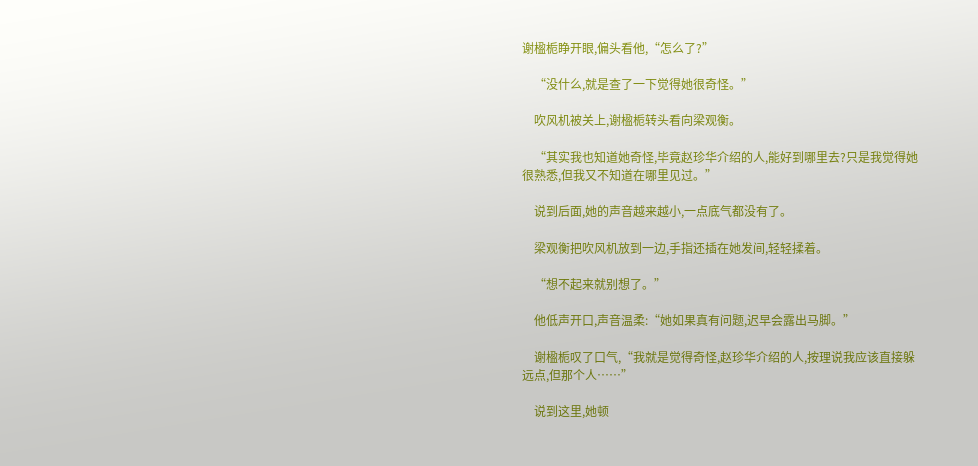谢楹栀睁开眼,偏头看他,“怎么了?”

    “没什么,就是查了一下觉得她很奇怪。”

    吹风机被关上,谢楹栀转头看向梁观衡。

    “其实我也知道她奇怪,毕竟赵珍华介绍的人,能好到哪里去?只是我觉得她很熟悉,但我又不知道在哪里见过。”

    说到后面,她的声音越来越小,一点底气都没有了。

    梁观衡把吹风机放到一边,手指还插在她发间,轻轻揉着。

    “想不起来就别想了。”

    他低声开口,声音温柔:“她如果真有问题,迟早会露出马脚。”

    谢楹栀叹了口气,“我就是觉得奇怪,赵珍华介绍的人,按理说我应该直接躲远点,但那个人……”

    说到这里,她顿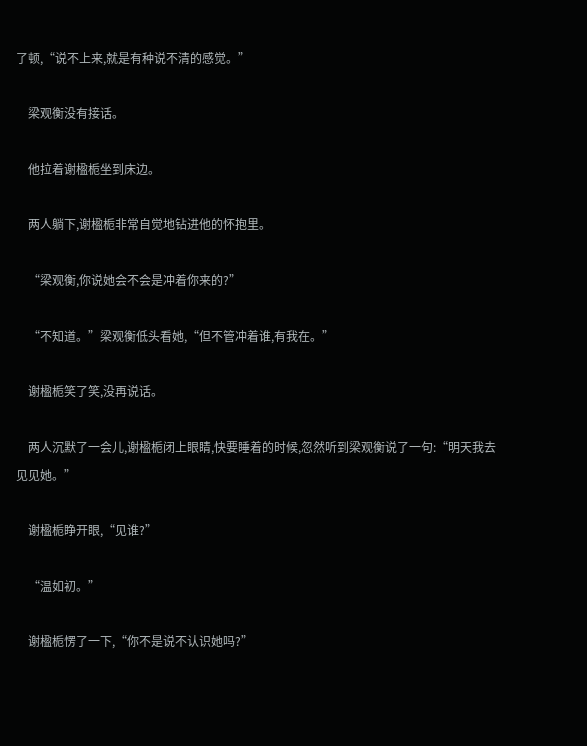了顿,“说不上来,就是有种说不清的感觉。”

    梁观衡没有接话。

    他拉着谢楹栀坐到床边。

    两人躺下,谢楹栀非常自觉地钻进他的怀抱里。

    “梁观衡,你说她会不会是冲着你来的?”

    “不知道。”梁观衡低头看她,“但不管冲着谁,有我在。”

    谢楹栀笑了笑,没再说话。

    两人沉默了一会儿,谢楹栀闭上眼睛,快要睡着的时候,忽然听到梁观衡说了一句:“明天我去见见她。”

    谢楹栀睁开眼,“见谁?”

    “温如初。”

    谢楹栀愣了一下,“你不是说不认识她吗?”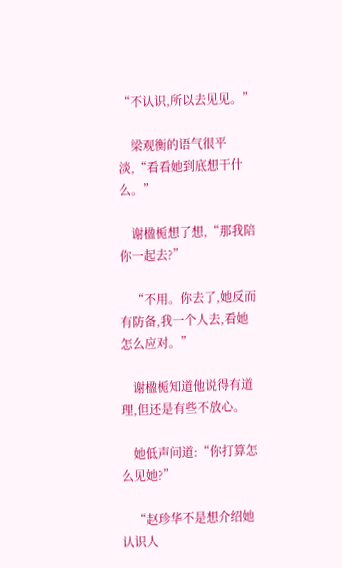“不认识,所以去见见。”

    梁观衡的语气很平淡,“看看她到底想干什么。”

    谢楹栀想了想,“那我陪你一起去?”

    “不用。你去了,她反而有防备,我一个人去,看她怎么应对。”

    谢楹栀知道他说得有道理,但还是有些不放心。

    她低声问道:“你打算怎么见她?”

    “赵珍华不是想介绍她认识人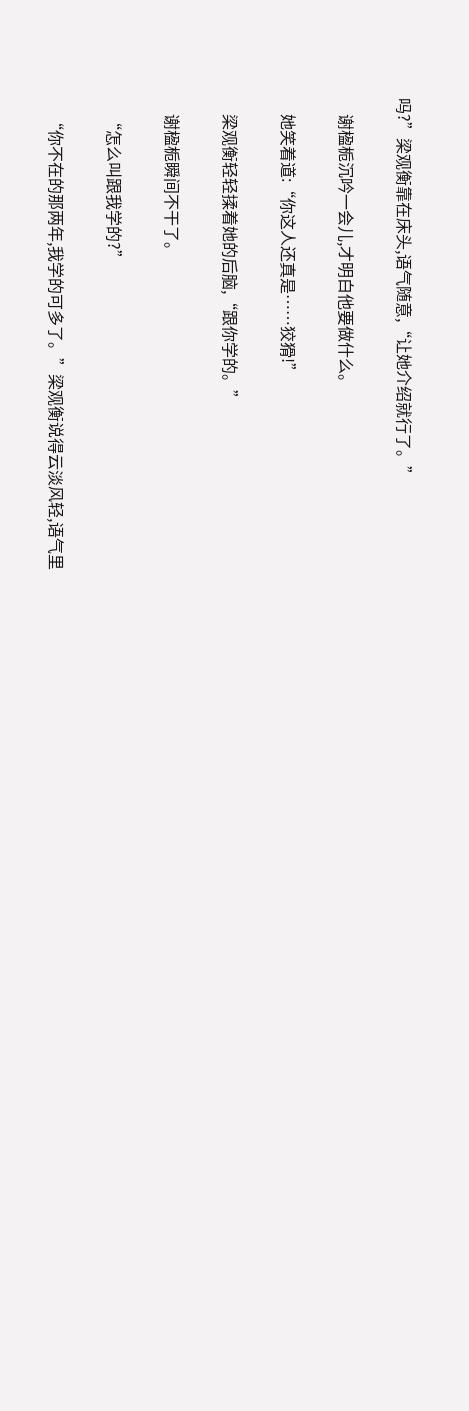吗?”梁观衡靠在床头,语气随意,“让她介绍就行了。”

    谢楹栀沉吟一会儿,才明白他要做什么。

    她笑着道:“你这人还真是……狡猾!”

    梁观衡轻轻揉着她的后脑,“跟你学的。”

    谢楹栀瞬间不干了。

    “怎么叫跟我学的?”

    “你不在的那两年,我学的可多了。”梁观衡说得云淡风轻,语气里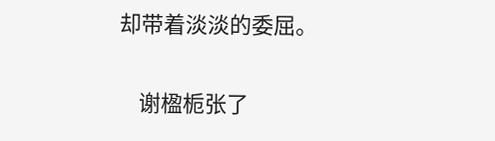却带着淡淡的委屈。

    谢楹栀张了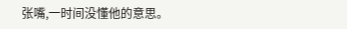张嘴,一时间没懂他的意思。